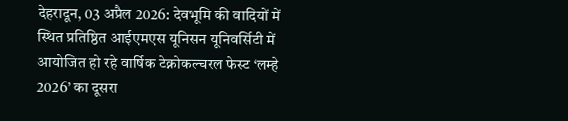देहरादून, 03 अप्रैल 2026: देवभूमि की वादियों में स्थित प्रतिष्ठित आईएमएस यूनिसन यूनिवर्सिटी में आयोजित हो रहे वार्षिक टेक्नोकल्चरल फेस्ट ‘लम्हे 2026’ का दूसरा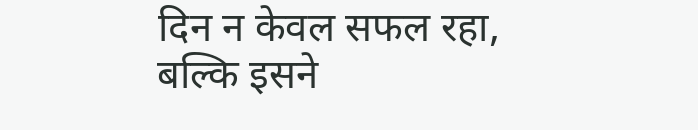दिन न केवल सफल रहा, बल्कि इसने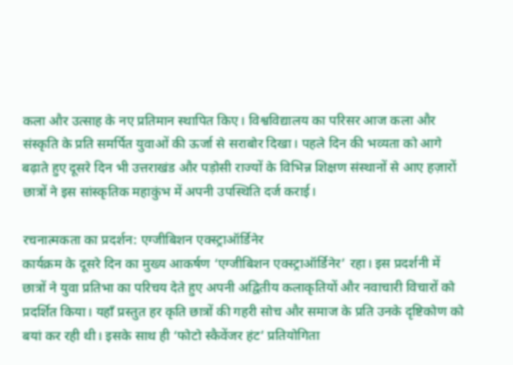कला और उत्साह के नए प्रतिमान स्थापित किए। विश्वविद्यालय का परिसर आज कला और संस्कृति के प्रति समर्पित युवाओं की ऊर्जा से सराबोर दिखा। पहले दिन की भव्यता को आगे बढ़ाते हुए दूसरे दिन भी उत्तराखंड और पड़ोसी राज्यों के विभिन्न शिक्षण संस्थानों से आए हज़ारों छात्रों ने इस सांस्कृतिक महाकुंभ में अपनी उपस्थिति दर्ज कराई।

रचनात्मकता का प्रदर्शन: एग्जीबिशन एक्स्ट्राऑर्डिनेर
कार्यक्रम के दूसरे दिन का मुख्य आकर्षण ‘एग्जीबिशन एक्स्ट्राऑर्डिनेर’ रहा। इस प्रदर्शनी में छात्रों ने युवा प्रतिभा का परिचय देते हुए अपनी अद्वितीय कलाकृतियों और नवाचारी विचारों को प्रदर्शित किया। यहाँ प्रस्तुत हर कृति छात्रों की गहरी सोच और समाज के प्रति उनके दृष्टिकोण को बयां कर रही थी। इसके साथ ही ‘फोटो स्कैवेंजर हंट’ प्रतियोगिता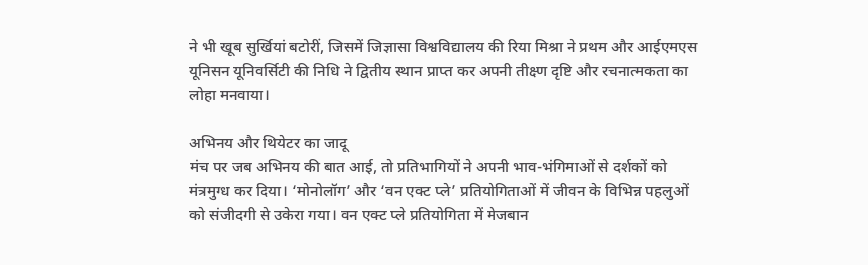ने भी खूब सुर्खियां बटोरीं, जिसमें जिज्ञासा विश्वविद्यालय की रिया मिश्रा ने प्रथम और आईएमएस यूनिसन यूनिवर्सिटी की निधि ने द्वितीय स्थान प्राप्त कर अपनी तीक्ष्ण दृष्टि और रचनात्मकता का लोहा मनवाया।

अभिनय और थियेटर का जादू
मंच पर जब अभिनय की बात आई, तो प्रतिभागियों ने अपनी भाव-भंगिमाओं से दर्शकों को मंत्रमुग्ध कर दिया। ‘मोनोलॉग’ और ‘वन एक्ट प्ले’ प्रतियोगिताओं में जीवन के विभिन्न पहलुओं को संजीदगी से उकेरा गया। वन एक्ट प्ले प्रतियोगिता में मेजबान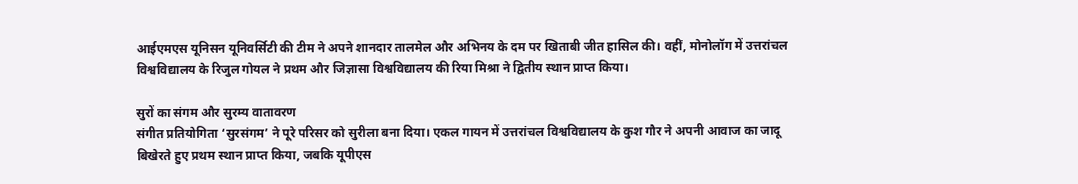आईएमएस यूनिसन यूनिवर्सिटी की टीम ने अपने शानदार तालमेल और अभिनय के दम पर खिताबी जीत हासिल की। वहीं, मोनोलॉग में उत्तरांचल विश्वविद्यालय के रिजुल गोयल ने प्रथम और जिज्ञासा विश्वविद्यालय की रिया मिश्रा ने द्वितीय स्थान प्राप्त किया।

सुरों का संगम और सुरम्य वातावरण
संगीत प्रतियोगिता ‘सुरसंगम’ ने पूरे परिसर को सुरीला बना दिया। एकल गायन में उत्तरांचल विश्वविद्यालय के कुश गौर ने अपनी आवाज का जादू बिखेरते हुए प्रथम स्थान प्राप्त किया, जबकि यूपीएस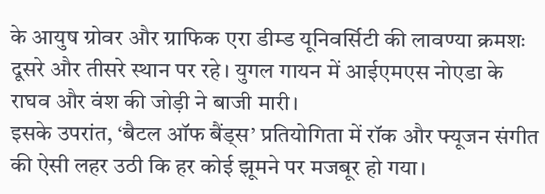के आयुष ग्रोवर और ग्राफिक एरा डीम्ड यूनिवर्सिटी की लावण्या क्रमशः दूसरे और तीसरे स्थान पर रहे। युगल गायन में आईएमएस नोएडा के राघव और वंश की जोड़ी ने बाजी मारी।
इसके उपरांत, ‘बैटल ऑफ बैंड्स’ प्रतियोगिता में रॉक और फ्यूजन संगीत की ऐसी लहर उठी कि हर कोई झूमने पर मजबूर हो गया।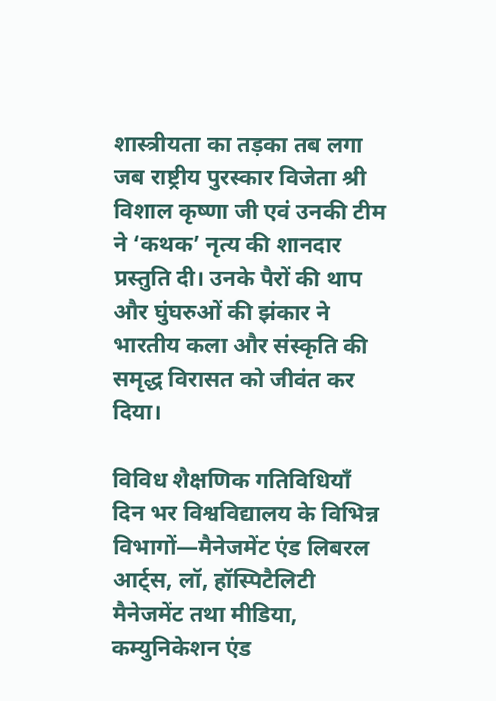शास्त्रीयता का तड़का तब लगा जब राष्ट्रीय पुरस्कार विजेता श्री विशाल कृष्णा जी एवं उनकी टीम ने ‘कथक’ नृत्य की शानदार प्रस्तुति दी। उनके पैरों की थाप और घुंघरुओं की झंकार ने भारतीय कला और संस्कृति की समृद्ध विरासत को जीवंत कर दिया।

विविध शैक्षणिक गतिविधियाँ
दिन भर विश्वविद्यालय के विभिन्न विभागों—मैनेजमेंट एंड लिबरल आर्ट्स, लॉ, हॉस्पिटैलिटी मैनेजमेंट तथा मीडिया, कम्युनिकेशन एंड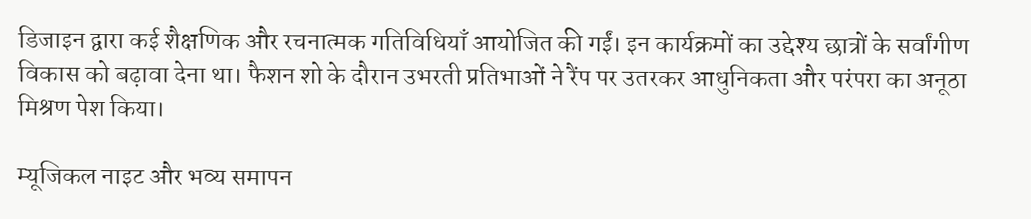डिजाइन द्वारा कई शैक्षणिक और रचनात्मक गतिविधियाँ आयोजित की गईं। इन कार्यक्रमों का उद्देश्य छात्रों के सर्वांगीण विकास को बढ़ावा देना था। फैशन शो के दौरान उभरती प्रतिभाओं ने रैंप पर उतरकर आधुनिकता और परंपरा का अनूठा मिश्रण पेश किया।

म्यूजिकल नाइट और भव्य समापन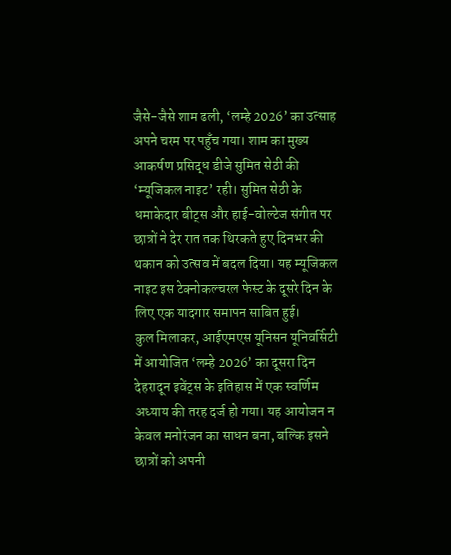जैसे-जैसे शाम ढली, ‘लम्हे 2026’ का उत्साह अपने चरम पर पहुँच गया। शाम का मुख्य आकर्षण प्रसिद्ध डीजे सुमित सेठी की ‘म्यूजिकल नाइट’ रही। सुमित सेठी के धमाकेदार बीट्स और हाई-वोल्टेज संगीत पर छात्रों ने देर रात तक थिरकते हुए दिनभर की थकान को उत्सव में बदल दिया। यह म्यूजिकल नाइट इस टेक्नोकल्चरल फेस्ट के दूसरे दिन के लिए एक यादगार समापन साबित हुई।
कुल मिलाकर, आईएमएस यूनिसन यूनिवर्सिटी में आयोजित ‘लम्हे 2026’ का दूसरा दिन देहरादून इवेंट्स के इतिहास में एक स्वर्णिम अध्याय की तरह दर्ज हो गया। यह आयोजन न केवल मनोरंजन का साधन बना, बल्कि इसने छात्रों को अपनी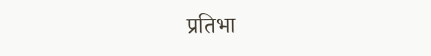प्रतिभा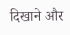दिखाने और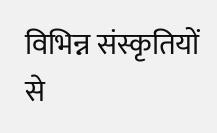विभिन्न संस्कृतियों से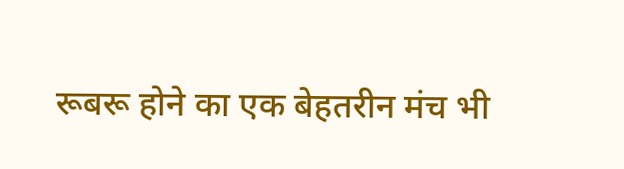रूबरू होने का एक बेहतरीन मंच भी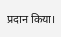प्रदान किया।